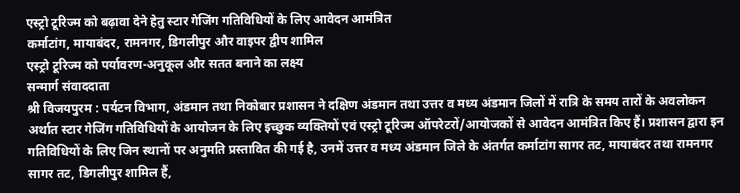एस्ट्रो टूरिज्म को बढ़ावा देने हेतु स्टार गेजिंग गतिविधियों के लिए आवेदन आमंत्रित
कर्माटांग, मायाबंदर, रामनगर, डिगलीपुर और वाइपर द्वीप शामिल
एस्ट्रो टूरिज्म को पर्यावरण-अनुकूल और सतत बनाने का लक्ष्य
सन्मार्ग संवाददाता
श्री विजयपुरम : पर्यटन विभाग, अंडमान तथा निकोबार प्रशासन ने दक्षिण अंडमान तथा उत्तर व मध्य अंडमान जिलों में रात्रि के समय तारों के अवलोकन अर्थात स्टार गेजिंग गतिविधियों के आयोजन के लिए इच्छुक व्यक्तियों एवं एस्ट्रो टूरिज्म ऑपरेटरों/आयोजकों से आवेदन आमंत्रित किए हैं। प्रशासन द्वारा इन गतिविधियों के लिए जिन स्थानों पर अनुमति प्रस्तावित की गई है, उनमें उत्तर व मध्य अंडमान जिले के अंतर्गत कर्माटांग सागर तट, मायाबंदर तथा रामनगर सागर तट, डिगलीपुर शामिल हैं,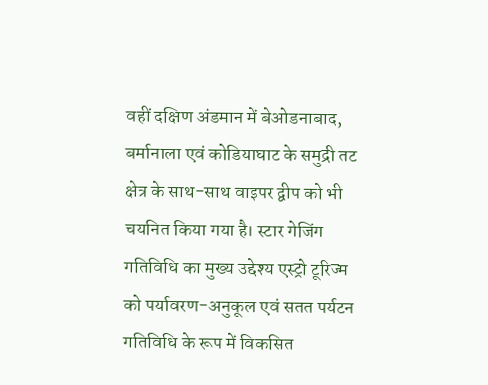वहीं दक्षिण अंडमान में बेओडनाबाद, बर्मानाला एवं कोडियाघाट के समुद्री तट क्षेत्र के साथ-साथ वाइपर द्वीप को भी चयनित किया गया है। स्टार गेजिंग गतिविधि का मुख्य उद्देश्य एस्ट्रो टूरिज्म को पर्यावरण-अनुकूल एवं सतत पर्यटन गतिविधि के रूप में विकसित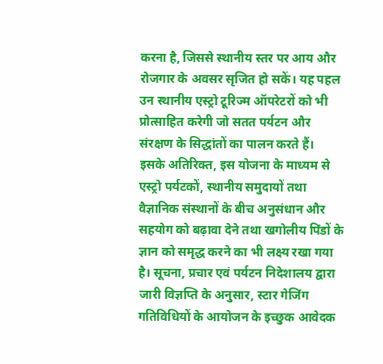करना है, जिससे स्थानीय स्तर पर आय और रोजगार के अवसर सृजित हो सकें। यह पहल उन स्थानीय एस्ट्रो टूरिज्म ऑपरेटरों को भी प्रोत्साहित करेगी जो सतत पर्यटन और संरक्षण के सिद्धांतों का पालन करते हैं।
इसके अतिरिक्त, इस योजना के माध्यम से एस्ट्रो पर्यटकों, स्थानीय समुदायों तथा वैज्ञानिक संस्थानों के बीच अनुसंधान और सहयोग को बढ़ावा देने तथा खगोलीय पिंडों के ज्ञान को समृद्ध करने का भी लक्ष्य रखा गया है। सूचना, प्रचार एवं पर्यटन निदेशालय द्वारा जारी विज्ञप्ति के अनुसार, स्टार गेजिंग गतिविधियों के आयोजन के इच्छुक आवेदक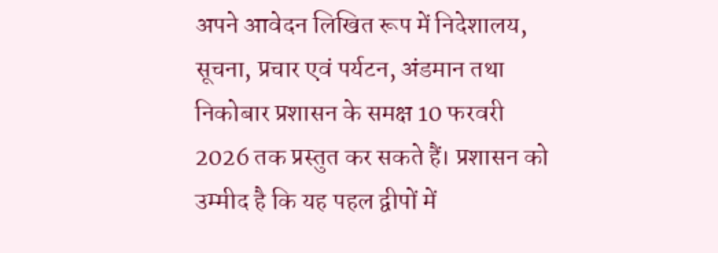अपने आवेदन लिखित रूप में निदेशालय, सूचना, प्रचार एवं पर्यटन, अंडमान तथा निकोबार प्रशासन के समक्ष 10 फरवरी 2026 तक प्रस्तुत कर सकते हैं। प्रशासन को उम्मीद है कि यह पहल द्वीपों में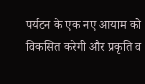पर्यटन के एक नए आयाम को विकसित करेगी और प्रकृति व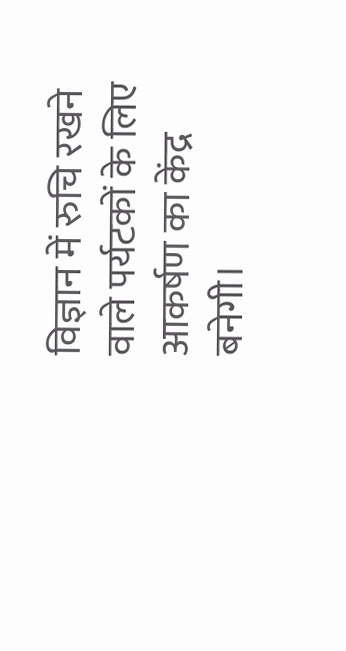विज्ञान में रुचि रखने वाले पर्यटकों के लिए आकर्षण का केंद्र बनेगी।